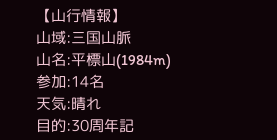【山行情報】
山域:三国山脈
山名:平標山(1984m)
参加:14名
天気:晴れ
目的:30周年記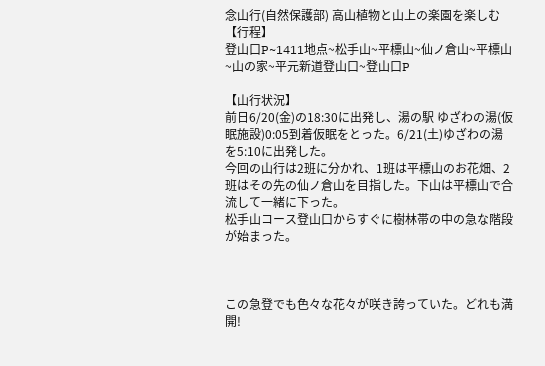念山行(自然保護部) 高山植物と山上の楽園を楽しむ
【行程】
登山口P~1411地点~松手山~平標山~仙ノ倉山~平標山~山の家~平元新道登山口~登山口P

【山行状況】
前日6/20(金)の18:30に出発し、湯の駅 ゆざわの湯(仮眠施設)0:05到着仮眠をとった。6/21(土)ゆざわの湯を5:10に出発した。
今回の山行は2班に分かれ、1班は平標山のお花畑、2班はその先の仙ノ倉山を目指した。下山は平標山で合流して一緒に下った。
松手山コース登山口からすぐに樹林帯の中の急な階段が始まった。



この急登でも色々な花々が咲き誇っていた。どれも満開!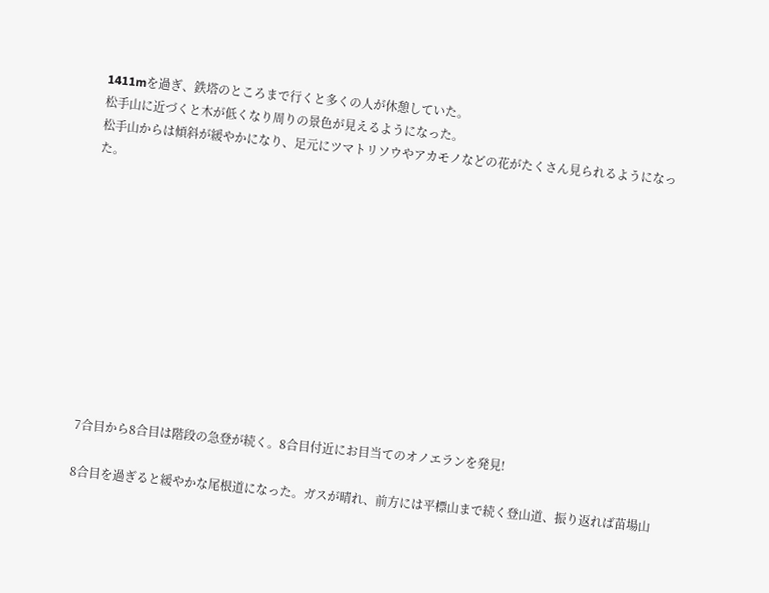1411mを過ぎ、鉄塔のところまで行くと多くの人が休憩していた。
松手山に近づくと木が低くなり周りの景色が見えるようになった。
松手山からは傾斜が緩やかになり、足元にツマトリソウやアカモノなどの花がたくさん見られるようになった。











7合目から8合目は階段の急登が続く。8合目付近にお目当てのオノエランを発見!

8合目を過ぎると緩やかな尾根道になった。ガスが晴れ、前方には平標山まで続く登山道、振り返れば苗場山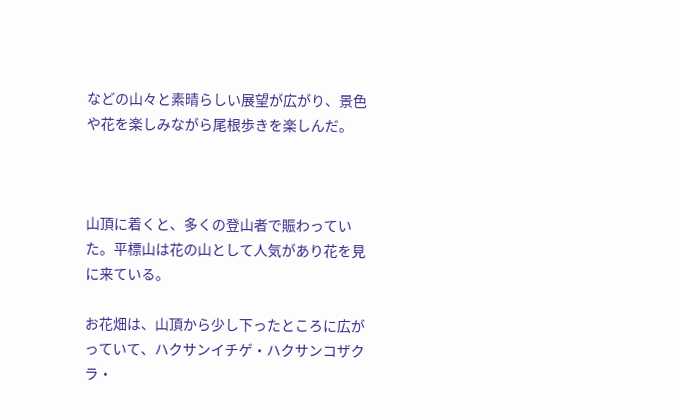などの山々と素晴らしい展望が広がり、景色や花を楽しみながら尾根歩きを楽しんだ。



山頂に着くと、多くの登山者で賑わっていた。平標山は花の山として人気があり花を見に来ている。

お花畑は、山頂から少し下ったところに広がっていて、ハクサンイチゲ・ハクサンコザクラ・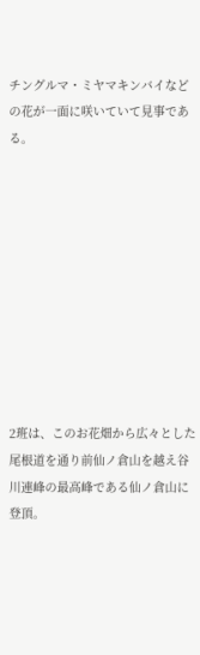チングルマ・ミヤマキンバイなどの花が一面に咲いていて見事である。










2班は、このお花畑から広々とした尾根道を通り前仙ノ倉山を越え谷川連峰の最高峰である仙ノ倉山に登頂。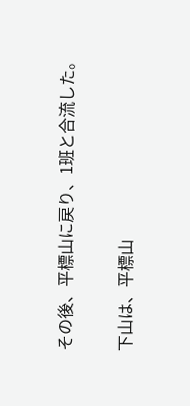その後、平標山に戻り、1班と合流した。

下山は、平標山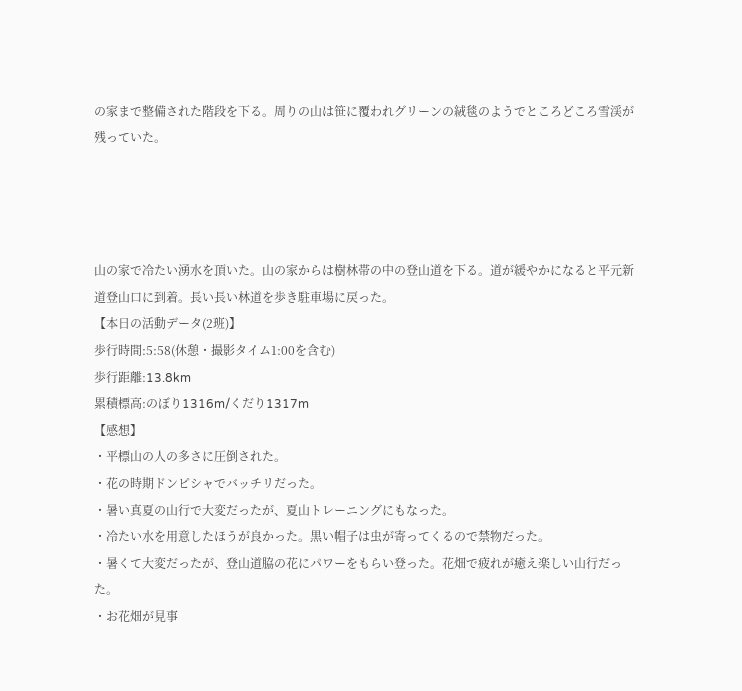の家まで整備された階段を下る。周りの山は笹に覆われグリーンの絨毯のようでところどころ雪渓が残っていた。




山の家で冷たい湧水を頂いた。山の家からは樹林帯の中の登山道を下る。道が緩やかになると平元新道登山口に到着。長い長い林道を歩き駐車場に戻った。
【本日の活動データ(2班)】
歩行時間:5:58(休憩・撮影タイム1:00を含む)
歩行距離:13.8km
累積標高:のぼり1316m/くだり1317m
【感想】
・平標山の人の多さに圧倒された。
・花の時期ドンピシャでバッチリだった。
・暑い真夏の山行で大変だったが、夏山トレーニングにもなった。
・冷たい水を用意したほうが良かった。黒い帽子は虫が寄ってくるので禁物だった。
・暑くて大変だったが、登山道脇の花にパワーをもらい登った。花畑で疲れが癒え楽しい山行だった。
・お花畑が見事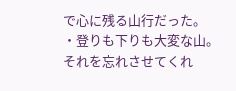で心に残る山行だった。
・登りも下りも大変な山。それを忘れさせてくれ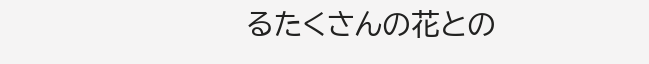るたくさんの花との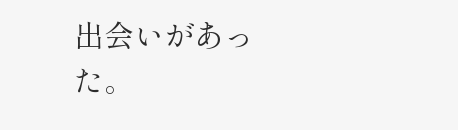出会いがあった。